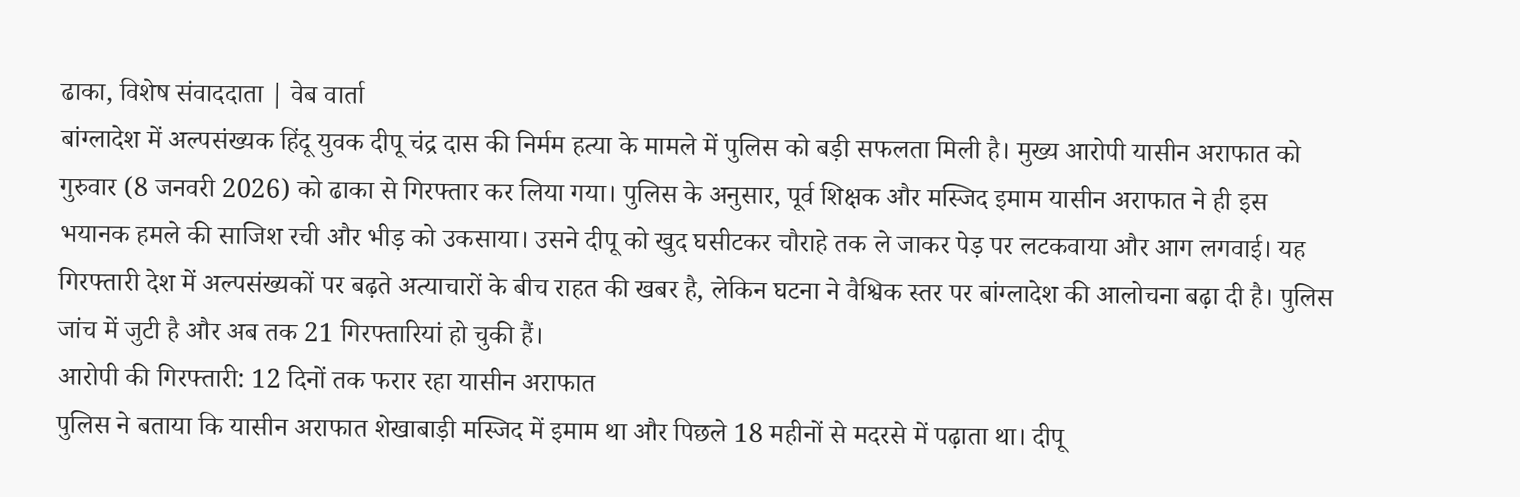ढाका, विशेष संवाददाता | वेब वार्ता
बांग्लादेश में अल्पसंख्यक हिंदू युवक दीपू चंद्र दास की निर्मम हत्या के मामले में पुलिस को बड़ी सफलता मिली है। मुख्य आरोपी यासीन अराफात को गुरुवार (8 जनवरी 2026) को ढाका से गिरफ्तार कर लिया गया। पुलिस के अनुसार, पूर्व शिक्षक और मस्जिद इमाम यासीन अराफात ने ही इस भयानक हमले की साजिश रची और भीड़ को उकसाया। उसने दीपू को खुद घसीटकर चौराहे तक ले जाकर पेड़ पर लटकवाया और आग लगवाई। यह गिरफ्तारी देश में अल्पसंख्यकों पर बढ़ते अत्याचारों के बीच राहत की खबर है, लेकिन घटना ने वैश्विक स्तर पर बांग्लादेश की आलोचना बढ़ा दी है। पुलिस जांच में जुटी है और अब तक 21 गिरफ्तारियां हो चुकी हैं।
आरोपी की गिरफ्तारी: 12 दिनों तक फरार रहा यासीन अराफात
पुलिस ने बताया कि यासीन अराफात शेखाबाड़ी मस्जिद में इमाम था और पिछले 18 महीनों से मदरसे में पढ़ाता था। दीपू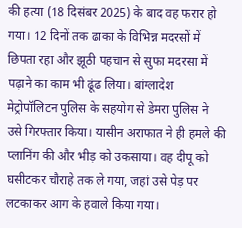की हत्या (18 दिसंबर 2025) के बाद वह फरार हो गया। 12 दिनों तक ढाका के विभिन्न मदरसों में छिपता रहा और झूठी पहचान से सुफा मदरसा में पढ़ाने का काम भी ढूंढ लिया। बांग्लादेश मेट्रोपॉलिटन पुलिस के सहयोग से डेमरा पुलिस ने उसे गिरफ्तार किया। यासीन अराफात ने ही हमले की प्लानिंग की और भीड़ को उकसाया। वह दीपू को घसीटकर चौराहे तक ले गया, जहां उसे पेड़ पर लटकाकर आग के हवाले किया गया।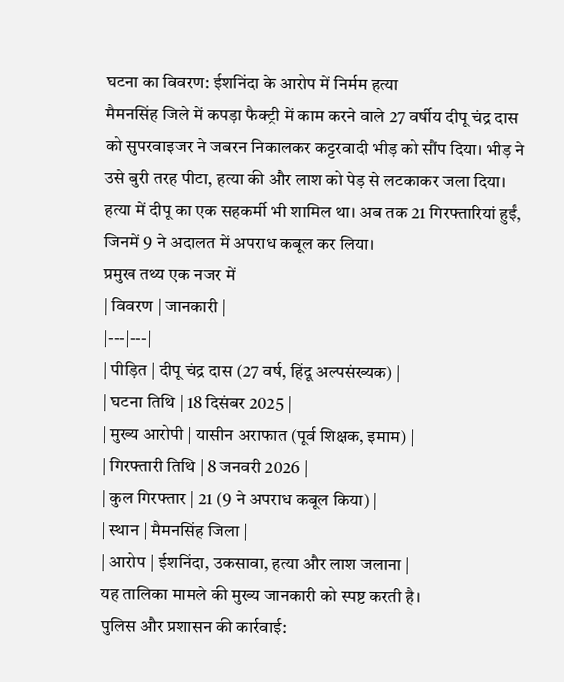घटना का विवरण: ईशनिंदा के आरोप में निर्मम हत्या
मैमनसिंह जिले में कपड़ा फैक्ट्री में काम करने वाले 27 वर्षीय दीपू चंद्र दास को सुपरवाइजर ने जबरन निकालकर कट्टरवादी भीड़ को सौंप दिया। भीड़ ने उसे बुरी तरह पीटा, हत्या की और लाश को पेड़ से लटकाकर जला दिया। हत्या में दीपू का एक सहकर्मी भी शामिल था। अब तक 21 गिरफ्तारियां हुईं, जिनमें 9 ने अदालत में अपराध कबूल कर लिया।
प्रमुख तथ्य एक नजर में
| विवरण | जानकारी |
|---|---|
| पीड़ित | दीपू चंद्र दास (27 वर्ष, हिंदू अल्पसंख्यक) |
| घटना तिथि | 18 दिसंबर 2025 |
| मुख्य आरोपी | यासीन अराफात (पूर्व शिक्षक, इमाम) |
| गिरफ्तारी तिथि | 8 जनवरी 2026 |
| कुल गिरफ्तार | 21 (9 ने अपराध कबूल किया) |
| स्थान | मैमनसिंह जिला |
| आरोप | ईशनिंदा, उकसावा, हत्या और लाश जलाना |
यह तालिका मामले की मुख्य जानकारी को स्पष्ट करती है।
पुलिस और प्रशासन की कार्रवाई: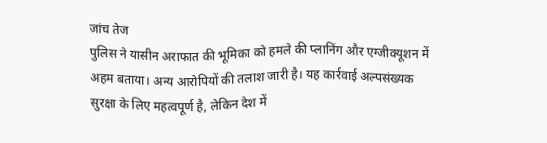जांच तेज
पुलिस ने यासीन अराफात की भूमिका को हमले की प्लानिंग और एग्जीक्यूशन में अहम बताया। अन्य आरोपियों की तलाश जारी है। यह कार्रवाई अल्पसंख्यक सुरक्षा के लिए महत्वपूर्ण है, लेकिन देश में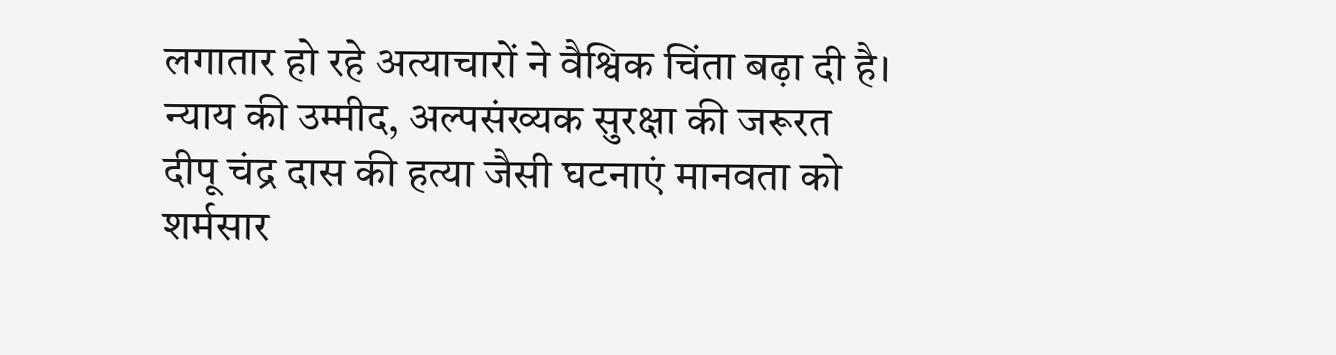लगातार हो रहे अत्याचारों ने वैश्विक चिंता बढ़ा दी है।
न्याय की उम्मीद, अल्पसंख्यक सुरक्षा की जरूरत
दीपू चंद्र दास की हत्या जैसी घटनाएं मानवता को शर्मसार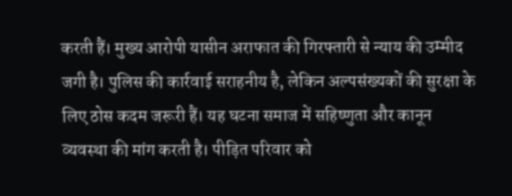करती हैं। मुख्य आरोपी यासीन अराफात की गिरफ्तारी से न्याय की उम्मीद जगी है। पुलिस की कार्रवाई सराहनीय है, लेकिन अल्पसंख्यकों की सुरक्षा के लिए ठोस कदम जरूरी हैं। यह घटना समाज में सहिष्णुता और कानून व्यवस्था की मांग करती है। पीड़ित परिवार को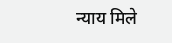न्याय मिले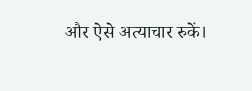और ऐसे अत्याचार रुकें।